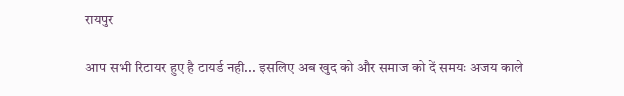रायपुर

आप सभी रिटायर हुए है टायर्ड नही... इसलिए अब खुद को और समाज को दें समयः अजय काले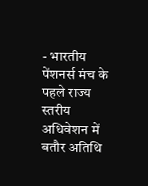- भारतीय पेंशनर्स मंच के पहले राज्य स्तरीय अधिवेशन में बतौर अतिथि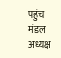पहुंच मंडल अध्यक्ष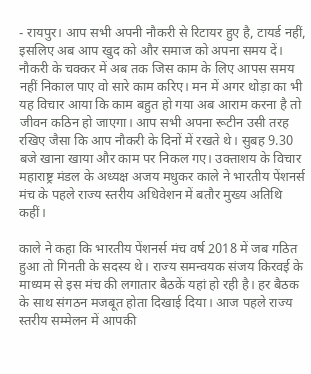- रायपुर। आप सभी अपनी नौकरी से रिटायर हुए है, टायर्ड नहीं, इसलिए अब आप खुद को और समाज को अपना समय दें। नौकरी के चक्कर में अब तक जिस काम के लिए आपस समय नहीं निकाल पाए वो सारे काम करिए। मन में अगर थोड़ा का भी यह विचार आया कि काम बहुत हो गया अब आराम करना है तो जीवन कठिन हो जाएगा। आप सभी अपना रूटीन उसी तरह रखिए जैसा कि आप नौकरी के दिनों में रखते थे। सुबह 9.30 बजे खाना खाया और काम पर निकल गए। उक्ताशय के विचार महाराष्ट्र मंडल के अध्यक्ष अजय मधुकर काले ने भारतीय पेंशनर्स मंच के पहले राज्य स्तरीय अधिवेशन में बतौर मुख्य अतिथि कहीं।

काले ने कहा कि भारतीय पेंशनर्स मंच वर्ष 2018 में जब गठित हुआ तो गिनती के सदस्य थे। राज्य समन्वयक संजय किरवई के माध्यम से इस मंच की लगातार बैठकें यहां हो रही है। हर बैठक के साथ संगठन मजबूत होता दिखाई दिया। आज पहले राज्य स्तरीय सम्मेलन में आपकी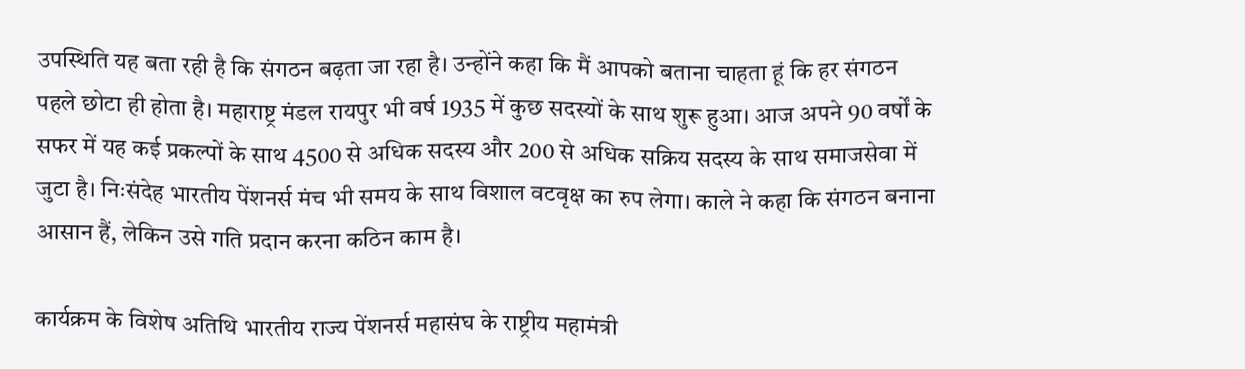उपस्थिति यह बता रही है कि संगठन बढ़ता जा रहा है। उन्होंने कहा कि मैं आपको बताना चाहता हूं कि हर संगठन पहले छोटा ही होता है। महाराष्ट्र मंडल रायपुर भी वर्ष 1935 में कुछ सदस्यों के साथ शुरू हुआ। आज अपने 90 वर्षों के सफर में यह कई प्रकल्पों के साथ 4500 से अधिक सदस्य और 200 से अधिक सक्रिय सदस्य के साथ समाजसेवा में जुटा है। निःसंदेह भारतीय पेंशनर्स मंच भी समय के साथ विशाल वटवृक्ष का रुप लेगा। काले ने कहा कि संगठन बनाना आसान हैं, लेकिन उसे गति प्रदान करना कठिन काम है।

कार्यक्रम के विशेष अतिथि भारतीय राज्य पेंशनर्स महासंघ के राष्ट्रीय महामंत्री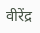वीरेंद्र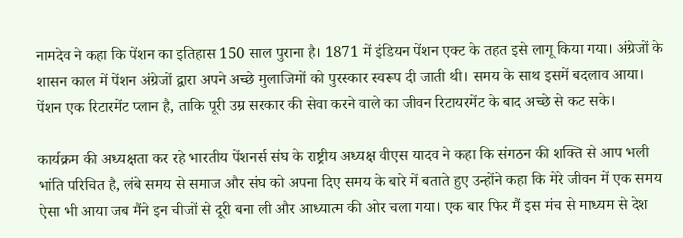नामदेव ने कहा कि पेंशन का इतिहास 150 साल पुराना है। 1871 में इंडियन पेंशन एक्ट के तहत इसे लागू किया गया। अंग्रेजों के शासन काल में पेंशन अंग्रेजों द्वारा अपने अच्छे मुलाजिमों को पुरस्कार स्वरूप दी जाती थी। समय के साथ इसमें बदलाव आया। पेंशन एक रिटारमेंट प्लान है, ताकि पूरी उम्र सरकार की सेवा करने वाले का जीवन रिटायरमेंट के बाद अच्छे से कट सके।

कार्यक्रम की अध्यक्षता कर रहे भारतीय पेंशनर्स संघ के राष्ट्रीय अध्यक्ष वीएस यादव ने कहा कि संगठन की शक्ति से आप भली भांति परिचित है, लंबे समय से समाज और संघ को अपना दिए समय के बारे में बताते हुए उन्होंने कहा कि मेरे जीवन में एक समय ऐसा भी आया जब मैंने इन चीजों से दूरी बना ली और आध्यात्म की ओर चला गया। एक बार फिर मैं इस मंच से माध्यम से देश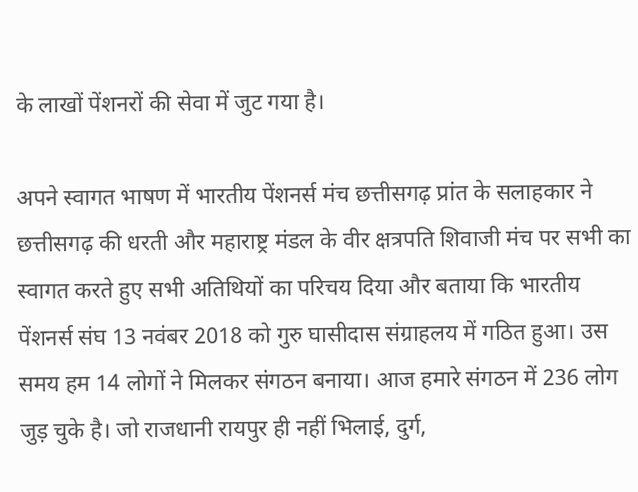के लाखों पेंशनरों की सेवा में जुट गया है।

अपने स्वागत भाषण में भारतीय पेंशनर्स मंच छत्तीसगढ़ प्रांत के सलाहकार ने छत्तीसगढ़ की धरती और महाराष्ट्र मंडल के वीर क्षत्रपति शिवाजी मंच पर सभी का स्वागत करते हुए सभी अतिथियों का परिचय दिया और बताया कि भारतीय पेंशनर्स संघ 13 नवंबर 2018 को गुरु घासीदास संग्राहलय में गठित हुआ। उस समय हम 14 लोगों ने मिलकर संगठन बनाया। आज हमारे संगठन में 236 लोग जुड़ चुके है। जो राजधानी रायपुर ही नहीं भिलाई, दुर्ग,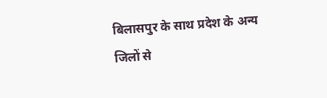बिलासपुर के साथ प्रदेश के अन्य जिलों से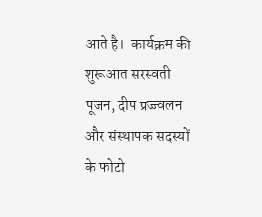आते है।  कार्यक्रम की शुरूआत सरस्वती पूजन, दीप प्रज्ज्वलन और संस्थापक सदस्यों के फोटो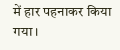में हार पहनाकर किया गया।